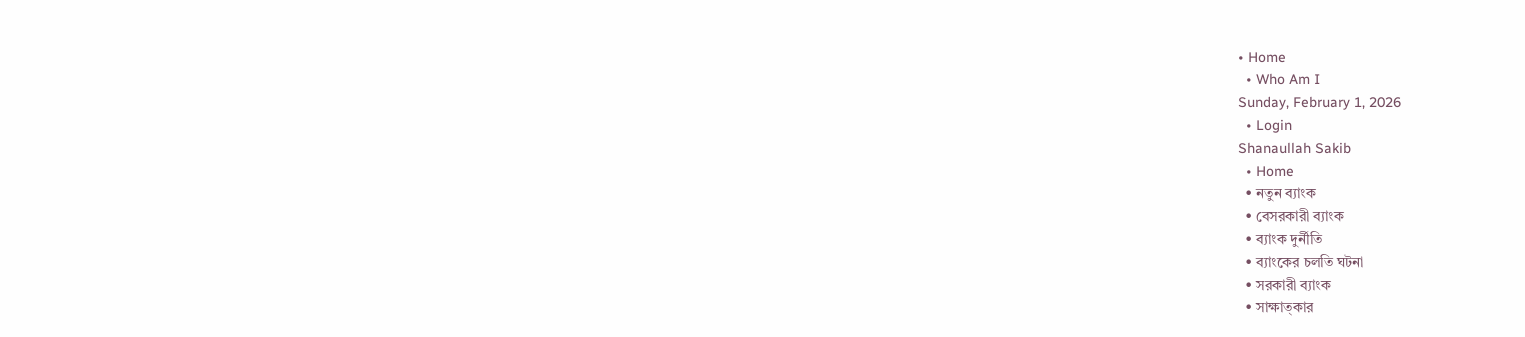• Home
  • Who Am I
Sunday, February 1, 2026
  • Login
Shanaullah Sakib
  • Home
  • নতুন ব্যাংক
  • বেসরকারী ব্যাংক
  • ব্যাংক দুর্নীতি
  • ব্যাংকের চলতি ঘটনা
  • সরকারী ব্যাংক
  • সাক্ষাত্কার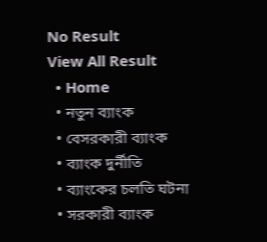No Result
View All Result
  • Home
  • নতুন ব্যাংক
  • বেসরকারী ব্যাংক
  • ব্যাংক দুর্নীতি
  • ব্যাংকের চলতি ঘটনা
  • সরকারী ব্যাংক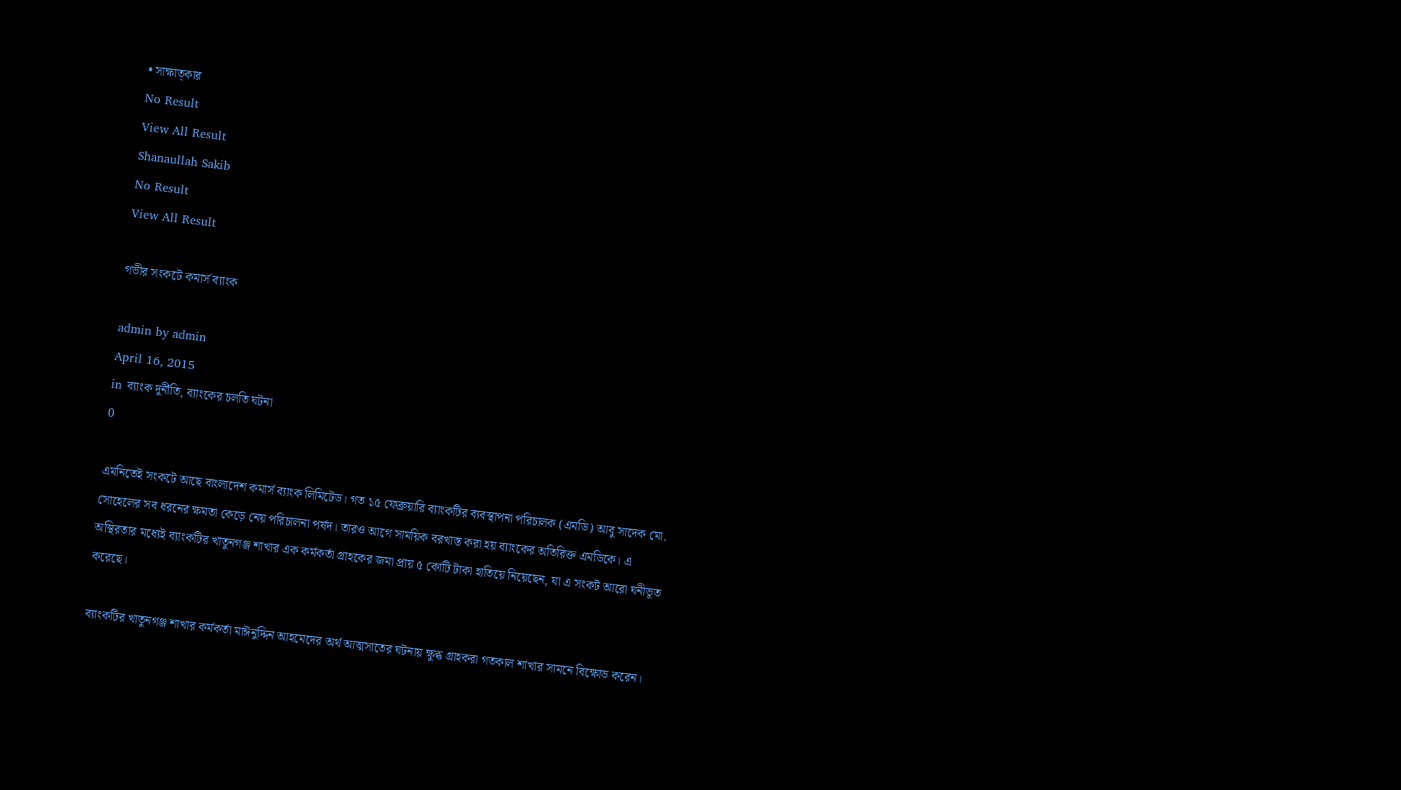• সাক্ষাত্কার
No Result
View All Result
Shanaullah Sakib
No Result
View All Result

গভীর সংকটে কমার্স ব্যাংক

admin by admin
April 16, 2015
in ব্যাংক দুর্নীতি, ব্যাংকের চলতি ঘটনা
0

এমনিতেই সংকটে আছে বাংলাদেশ কমার্স ব্যাংক লিমিটেড। গত ১৫ ফেব্রুয়ারি ব্যাংকটির ব্যবস্থাপনা পরিচালক (এমডি) আবু সাদেক মো. সোহেলের সব ধরনের ক্ষমতা কেড়ে নেয় পরিচালনা পর্ষদ। তারও আগে সাময়িক বরখাস্ত করা হয় ব্যাংকের অতিরিক্ত এমডিকে। এ অস্থিরতার মধ্যেই ব্যাংকটির খাতুনগঞ্জ শাখার এক কর্মকর্তা গ্রাহকের জমা প্রায় ৫ কোটি টাকা হাতিয়ে নিয়েছেন, যা এ সংকট আরো ঘনীভূত করেছে।

ব্যাংকটির খাতুনগঞ্জ শাখার কর্মকর্তা মাঈনুদ্দিন আহমেদের অর্থ আত্মসাতের ঘটনায় ক্ষুব্ধ গ্রাহকরা গতকাল শাখার সামনে বিক্ষোভ করেন।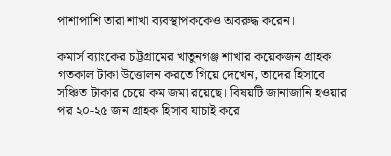পাশাপাশি তারা শাখা ব্যবস্থাপককেও অবরুদ্ধ করেন।

কমার্স ব্যাংকের চট্টগ্রামের খাতুনগঞ্জ শাখার কয়েকজন গ্রাহক গতকাল টাকা উত্তোলন করতে গিয়ে দেখেন, তাদের হিসাবে সঞ্চিত টাকার চেয়ে কম জমা রয়েছে। বিষয়টি জানাজানি হওয়ার পর ২০-২৫ জন গ্রাহক হিসাব যাচাই করে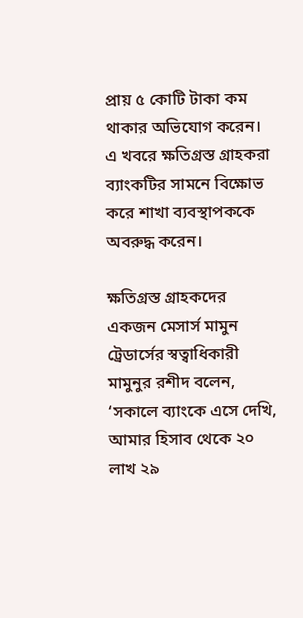প্রায় ৫ কোটি টাকা কম থাকার অভিযোগ করেন। এ খবরে ক্ষতিগ্রস্ত গ্রাহকরা ব্যাংকটির সামনে বিক্ষোভ করে শাখা ব্যবস্থাপককে অবরুদ্ধ করেন।

ক্ষতিগ্রস্ত গ্রাহকদের একজন মেসার্স মামুন ট্রেডার্সের স্বত্বাধিকারী মামুনুর রশীদ বলেন, ‘সকালে ব্যাংকে এসে দেখি, আমার হিসাব থেকে ২০ লাখ ২৯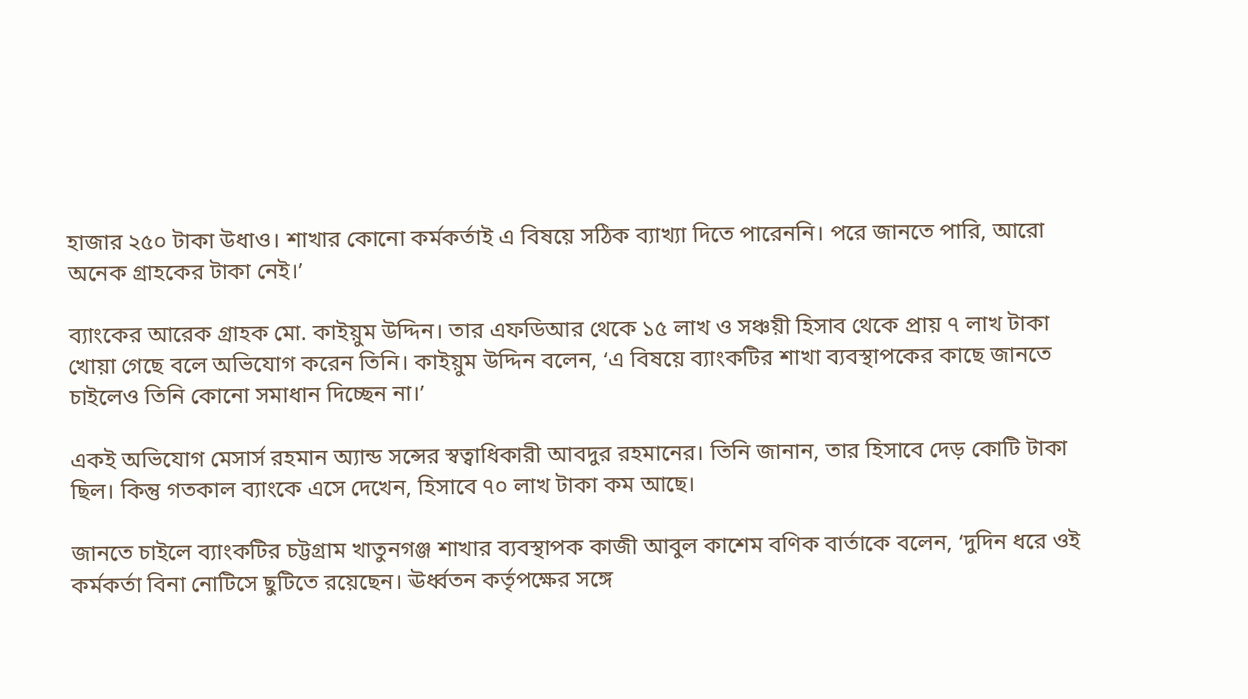হাজার ২৫০ টাকা উধাও। শাখার কোনো কর্মকর্তাই এ বিষয়ে সঠিক ব্যাখ্যা দিতে পারেননি। পরে জানতে পারি, আরো অনেক গ্রাহকের টাকা নেই।’

ব্যাংকের আরেক গ্রাহক মো. কাইয়ুম উদ্দিন। তার এফডিআর থেকে ১৫ লাখ ও সঞ্চয়ী হিসাব থেকে প্রায় ৭ লাখ টাকা খোয়া গেছে বলে অভিযোগ করেন তিনি। কাইয়ুম উদ্দিন বলেন, ‘এ বিষয়ে ব্যাংকটির শাখা ব্যবস্থাপকের কাছে জানতে চাইলেও তিনি কোনো সমাধান দিচ্ছেন না।’

একই অভিযোগ মেসার্স রহমান অ্যান্ড সন্সের স্বত্বাধিকারী আবদুর রহমানের। তিনি জানান, তার হিসাবে দেড় কোটি টাকা ছিল। কিন্তু গতকাল ব্যাংকে এসে দেখেন, হিসাবে ৭০ লাখ টাকা কম আছে।

জানতে চাইলে ব্যাংকটির চট্টগ্রাম খাতুনগঞ্জ শাখার ব্যবস্থাপক কাজী আবুল কাশেম বণিক বার্তাকে বলেন, ‘দুদিন ধরে ওই কর্মকর্তা বিনা নোটিসে ছুটিতে রয়েছেন। ঊর্ধ্বতন কর্তৃপক্ষের সঙ্গে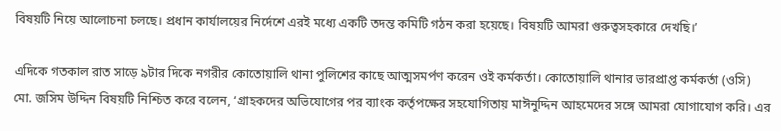বিষয়টি নিয়ে আলোচনা চলছে। প্রধান কার্যালয়ের নির্দেশে এরই মধ্যে একটি তদন্ত কমিটি গঠন করা হয়েছে। বিষয়টি আমরা গুরুত্বসহকারে দেখছি।’

এদিকে গতকাল রাত সাড়ে ৯টার দিকে নগরীর কোতোয়ালি থানা পুলিশের কাছে আত্মসমর্পণ করেন ওই কর্মকর্তা। কোতোয়ালি থানার ভারপ্রাপ্ত কর্মকর্তা (ওসি) মো. জসিম উদ্দিন বিষয়টি নিশ্চিত করে বলেন, ‘গ্রাহকদের অভিযোগের পর ব্যাংক কর্তৃপক্ষের সহযোগিতায় মাঈনুদ্দিন আহমেদের সঙ্গে আমরা যোগাযোগ করি। এর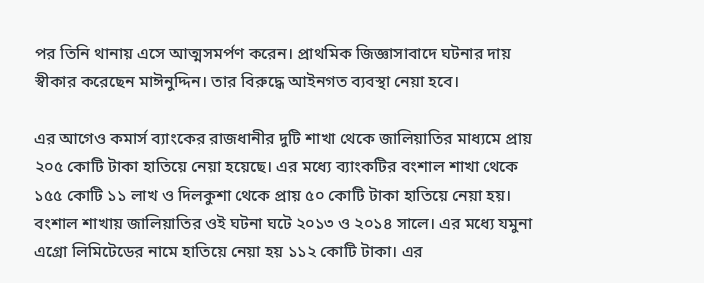পর তিনি থানায় এসে আত্মসমর্পণ করেন। প্রাথমিক জিজ্ঞাসাবাদে ঘটনার দায় স্বীকার করেছেন মাঈনুদ্দিন। তার বিরুদ্ধে আইনগত ব্যবস্থা নেয়া হবে।

এর আগেও কমার্স ব্যাংকের রাজধানীর দুটি শাখা থেকে জালিয়াতির মাধ্যমে প্রায় ২০৫ কোটি টাকা হাতিয়ে নেয়া হয়েছে। এর মধ্যে ব্যাংকটির বংশাল শাখা থেকে ১৫৫ কোটি ১১ লাখ ও দিলকুশা থেকে প্রায় ৫০ কোটি টাকা হাতিয়ে নেয়া হয়। বংশাল শাখায় জালিয়াতির ওই ঘটনা ঘটে ২০১৩ ও ২০১৪ সালে। এর মধ্যে যমুনা এগ্রো লিমিটেডের নামে হাতিয়ে নেয়া হয় ১১২ কোটি টাকা। এর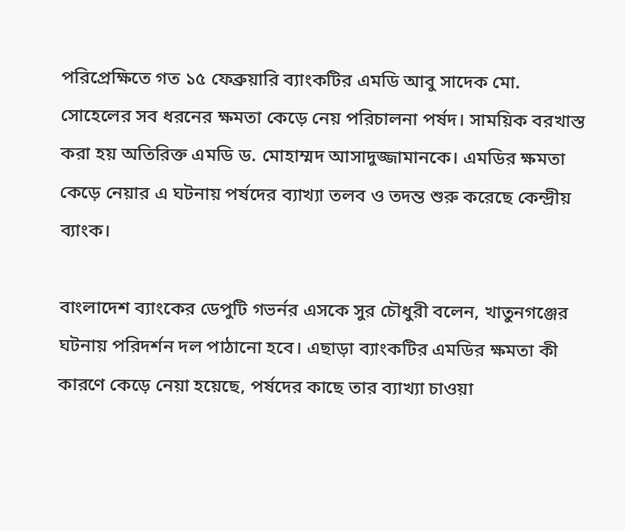পরিপ্রেক্ষিতে গত ১৫ ফেব্রুয়ারি ব্যাংকটির এমডি আবু সাদেক মো. সোহেলের সব ধরনের ক্ষমতা কেড়ে নেয় পরিচালনা পর্ষদ। সাময়িক বরখাস্ত করা হয় অতিরিক্ত এমডি ড. মোহাম্মদ আসাদুজ্জামানকে। এমডির ক্ষমতা কেড়ে নেয়ার এ ঘটনায় পর্ষদের ব্যাখ্যা তলব ও তদন্ত শুরু করেছে কেন্দ্রীয় ব্যাংক।

বাংলাদেশ ব্যাংকের ডেপুটি গভর্নর এসকে সুর চৌধুরী বলেন, খাতুনগঞ্জের ঘটনায় পরিদর্শন দল পাঠানো হবে। এছাড়া ব্যাংকটির এমডির ক্ষমতা কী কারণে কেড়ে নেয়া হয়েছে, পর্ষদের কাছে তার ব্যাখ্যা চাওয়া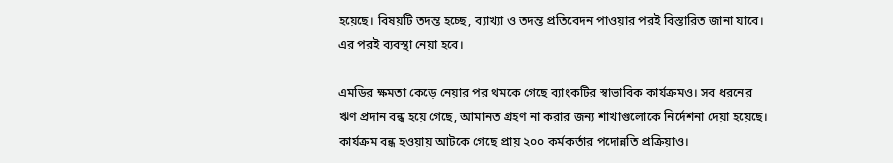হয়েছে। বিষয়টি তদন্ত হচ্ছে, ব্যাখ্যা ও তদন্ত প্রতিবেদন পাওয়ার পরই বিস্তারিত জানা যাবে। এর পরই ব্যবস্থা নেয়া হবে।

এমডির ক্ষমতা কেড়ে নেয়ার পর থমকে গেছে ব্যাংকটির স্বাভাবিক কার্যক্রমও। সব ধরনের ঋণ প্রদান বন্ধ হয়ে গেছে, আমানত গ্রহণ না করার জন্য শাখাগুলোকে নির্দেশনা দেয়া হয়েছে। কার্যক্রম বন্ধ হওয়ায় আটকে গেছে প্রায় ২০০ কর্মকর্তার পদোন্নতি প্রক্রিয়াও।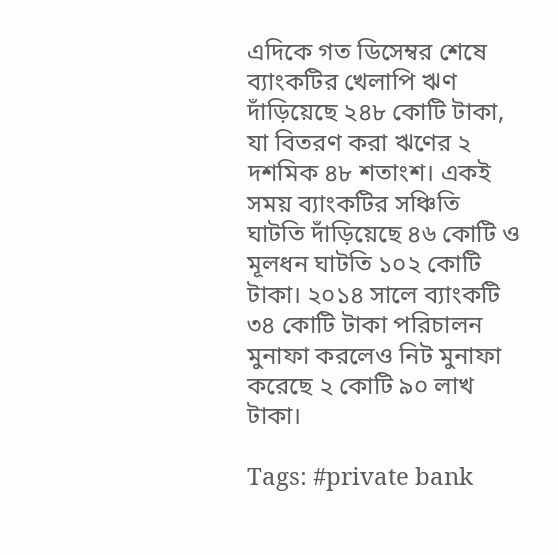এদিকে গত ডিসেম্বর শেষে ব্যাংকটির খেলাপি ঋণ দাঁড়িয়েছে ২৪৮ কোটি টাকা, যা বিতরণ করা ঋণের ২ দশমিক ৪৮ শতাংশ। একই সময় ব্যাংকটির সঞ্চিতি ঘাটতি দাঁড়িয়েছে ৪৬ কোটি ও মূলধন ঘাটতি ১০২ কোটি টাকা। ২০১৪ সালে ব্যাংকটি ৩৪ কোটি টাকা পরিচালন মুনাফা করলেও নিট মুনাফা করেছে ২ কোটি ৯০ লাখ টাকা।

Tags: #private bank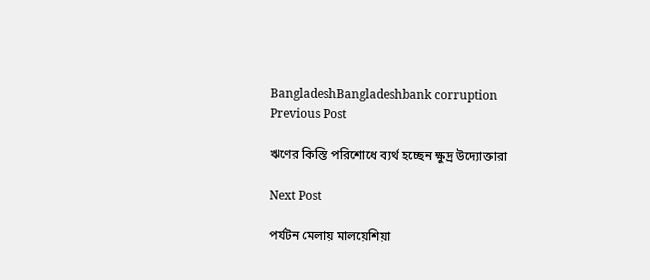BangladeshBangladeshbank corruption
Previous Post

ঋণের কিস্তি পরিশোধে ব্যর্থ হচ্ছেন ক্ষুদ্র উদ্যোক্তারা

Next Post

পর্যটন মেলায় মালয়েশিয়া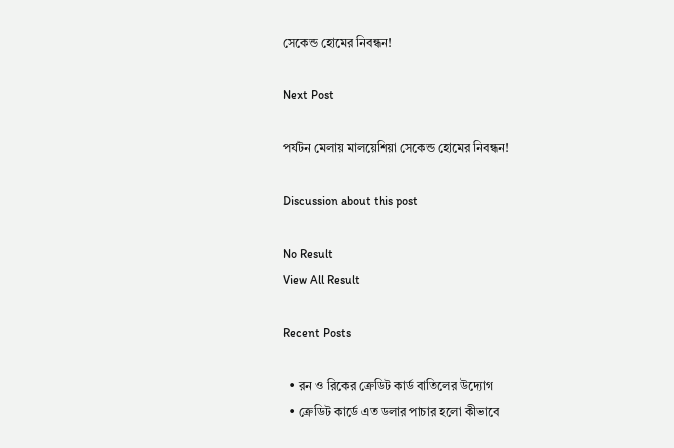সেকেন্ড হোমের নিবন্ধন!

Next Post

পর্যটন মেলায় মালয়েশিয়া সেকেন্ড হোমের নিবন্ধন!

Discussion about this post

No Result
View All Result

Recent Posts

  • রন ও রিকের ক্রেডিট কার্ড বাতিলের উদ্যোগ
  • ক্রেডিট কার্ডে এত ডলার পাচার হলো কীভাবে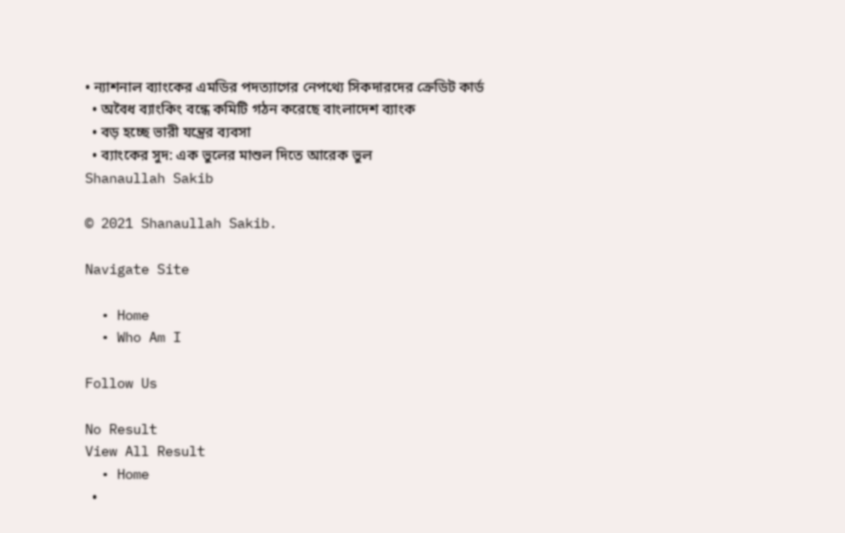• ন্যাশনাল ব্যাংকের এমডির পদত্যাগের নেপথ্যে সিকদারদের ক্রেডিট কার্ড
  • অবৈধ ব্যাংকিং বন্ধে কমিটি গঠন করেছে বাংলাদেশ ব্যাংক
  • বড় হচ্ছে ভারী যন্ত্রের ব্যবসা
  • ব্যাংকের সুদ: এক ভুলের মাশুল দিতে আরেক ভুল
Shanaullah Sakib

© 2021 Shanaullah Sakib.

Navigate Site

  • Home
  • Who Am I

Follow Us

No Result
View All Result
  • Home
  •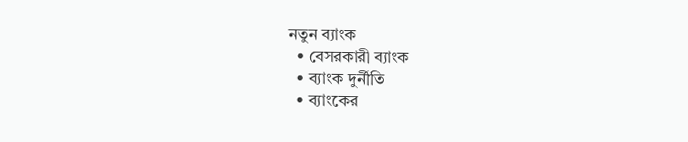নতুন ব্যাংক
  • বেসরকারী ব্যাংক
  • ব্যাংক দুর্নীতি
  • ব্যাংকের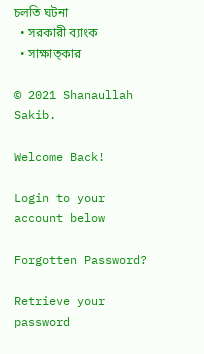চলতি ঘটনা
  • সরকারী ব্যাংক
  • সাক্ষাত্কার

© 2021 Shanaullah Sakib.

Welcome Back!

Login to your account below

Forgotten Password?

Retrieve your password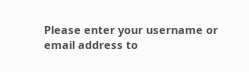Please enter your username or email address to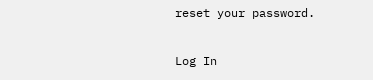reset your password.

Log In